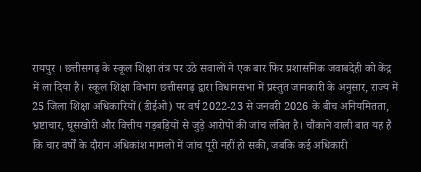रायपुर । छत्तीसगढ़ के स्कूल शिक्षा तंत्र पर उठे सवालों ने एक बार फिर प्रशासनिक जवाबदेही को केंद्र में ला दिया है। स्कूल शिक्षा विभाग छत्तीसगढ़ द्वारा विधानसभा में प्रस्तुत जानकारी के अनुसार, राज्य में 25 जिला शिक्षा अधिकारियों (डीईओ) पर वर्ष 2022-23 से जनवरी 2026 के बीच अनियमितता, भ्रष्टाचार, घूसखोरी और वित्तीय गड़बड़ियों से जुड़े आरोपों की जांच लंबित है। चौंकाने वाली बात यह है कि चार वर्षों के दौरान अधिकांश मामलों में जांच पूरी नहीं हो सकी, जबकि कई अधिकारी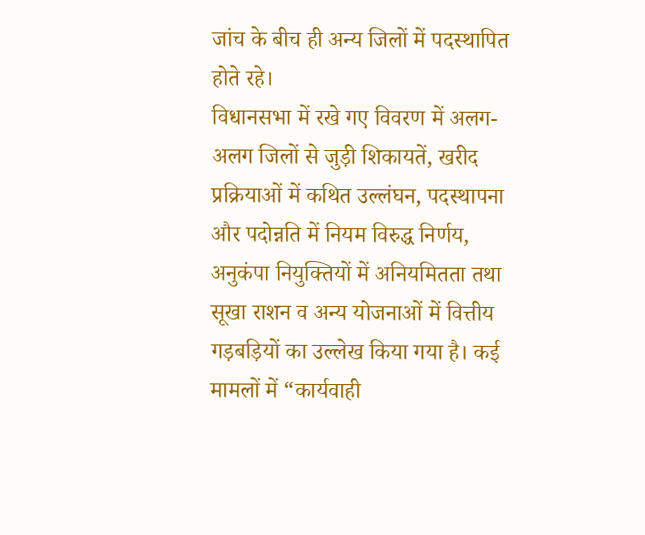जांच के बीच ही अन्य जिलों में पदस्थापित होते रहे।
विधानसभा में रखे गए विवरण में अलग-अलग जिलों से जुड़ी शिकायतें, खरीद प्रक्रियाओं में कथित उल्लंघन, पदस्थापना और पदोन्नति में नियम विरुद्ध निर्णय, अनुकंपा नियुक्तियों में अनियमितता तथा सूखा राशन व अन्य योजनाओं में वित्तीय गड़बड़ियों का उल्लेख किया गया है। कई मामलों में “कार्यवाही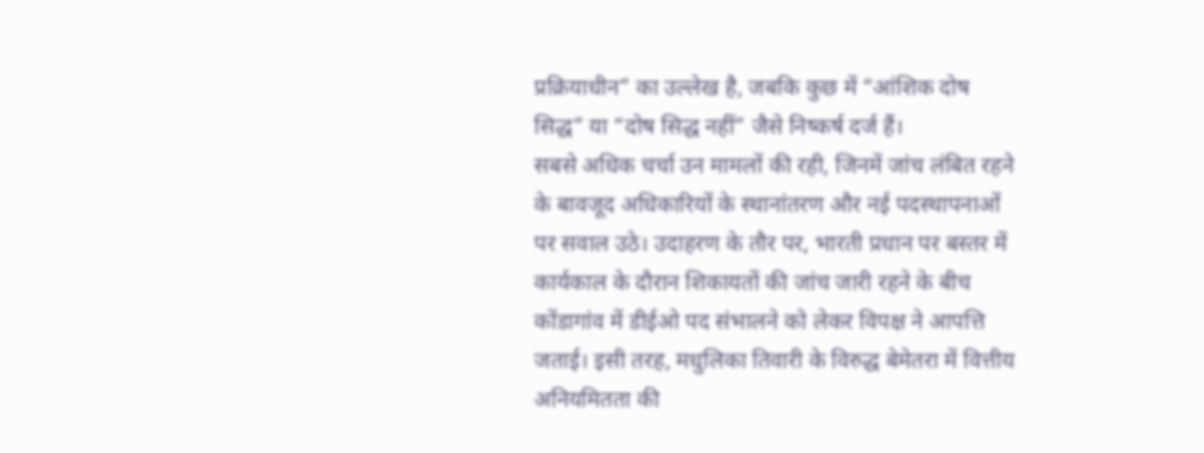प्रक्रियाधीन” का उल्लेख है, जबकि कुछ में “आंशिक दोष सिद्ध” या “दोष सिद्ध नहीं” जैसे निष्कर्ष दर्ज हैं।
सबसे अधिक चर्चा उन मामलों की रही, जिनमें जांच लंबित रहने के बावजूद अधिकारियों के स्थानांतरण और नई पदस्थापनाओं पर सवाल उठे। उदाहरण के तौर पर, भारती प्रधान पर बस्तर में कार्यकाल के दौरान शिकायतों की जांच जारी रहने के बीच कोंडागांव में डीईओ पद संभालने को लेकर विपक्ष ने आपत्ति जताई। इसी तरह, मधुलिका तिवारी के विरुद्ध बेमेतरा में वित्तीय अनियमितता की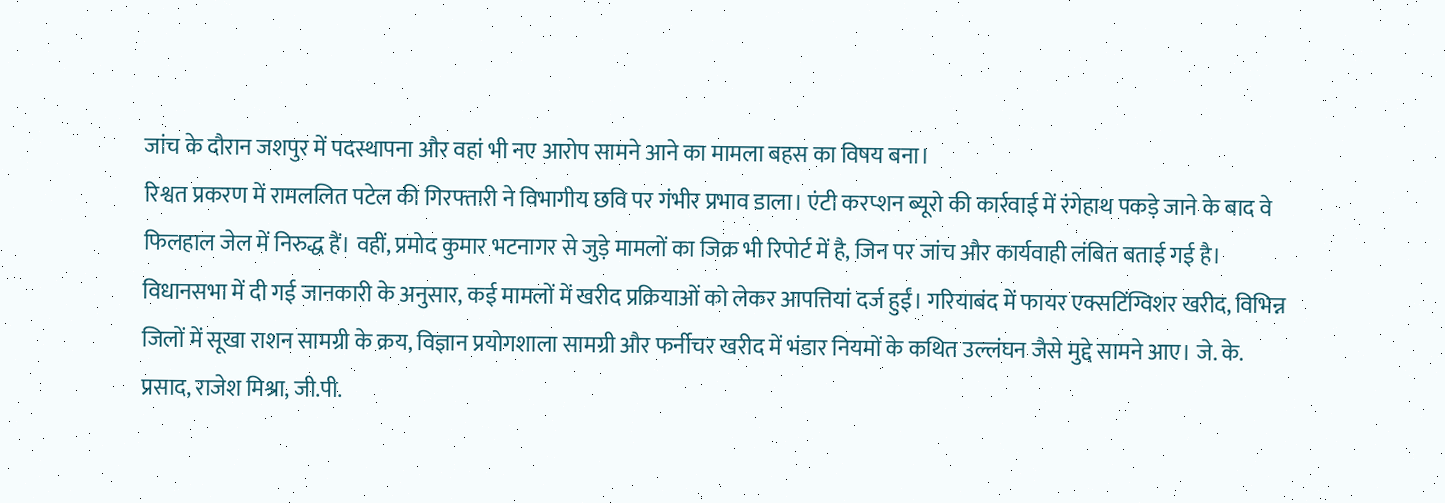जांच के दौरान जशपुर में पदस्थापना और वहां भी नए आरोप सामने आने का मामला बहस का विषय बना।
रिश्वत प्रकरण में रामललित पटेल की गिरफ्तारी ने विभागीय छवि पर गंभीर प्रभाव डाला। एंटी करप्शन ब्यूरो की कार्रवाई में रंगेहाथ पकड़े जाने के बाद वे फिलहाल जेल में निरुद्ध हैं। वहीं, प्रमोद कुमार भटनागर से जुड़े मामलों का जिक्र भी रिपोर्ट में है, जिन पर जांच और कार्यवाही लंबित बताई गई है।
विधानसभा में दी गई जानकारी के अनुसार, कई मामलों में खरीद प्रक्रियाओं को लेकर आपत्तियां दर्ज हुईं। गरियाबंद में फायर एक्सटिंग्विशर खरीद, विभिन्न जिलों में सूखा राशन सामग्री के क्रय, विज्ञान प्रयोगशाला सामग्री और फर्नीचर खरीद में भंडार नियमों के कथित उल्लंघन जैसे मुद्दे सामने आए। जे. के. प्रसाद, राजेश मिश्रा, जी.पी.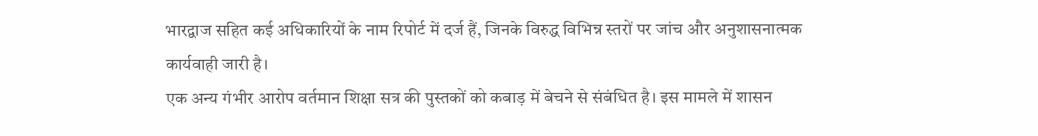भारद्वाज सहित कई अधिकारियों के नाम रिपोर्ट में दर्ज हैं, जिनके विरुद्ध विभिन्न स्तरों पर जांच और अनुशासनात्मक कार्यवाही जारी है।
एक अन्य गंभीर आरोप वर्तमान शिक्षा सत्र की पुस्तकों को कबाड़ में बेचने से संबंधित है। इस मामले में शासन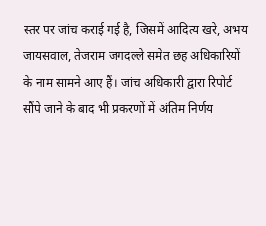स्तर पर जांच कराई गई है, जिसमें आदित्य खरे, अभय जायसवाल, तेजराम जगदल्ले समेत छह अधिकारियों के नाम सामने आए हैं। जांच अधिकारी द्वारा रिपोर्ट सौंपे जाने के बाद भी प्रकरणों में अंतिम निर्णय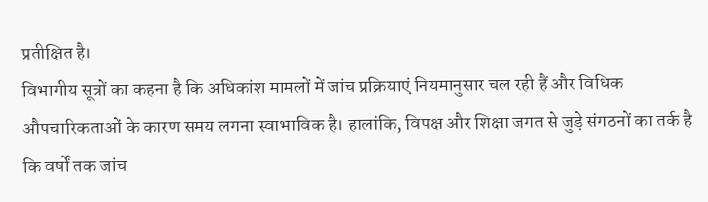प्रतीक्षित है।
विभागीय सूत्रों का कहना है कि अधिकांश मामलों में जांच प्रक्रियाएं नियमानुसार चल रही हैं और विधिक औपचारिकताओं के कारण समय लगना स्वाभाविक है। हालांकि, विपक्ष और शिक्षा जगत से जुड़े संगठनों का तर्क है कि वर्षों तक जांच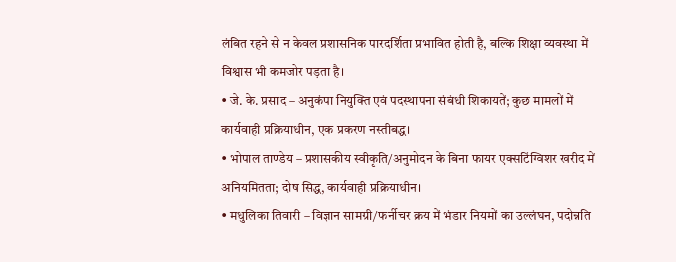लंबित रहने से न केवल प्रशासनिक पारदर्शिता प्रभावित होती है, बल्कि शिक्षा व्यवस्था में विश्वास भी कमजोर पड़ता है।
• जे. के. प्रसाद – अनुकंपा नियुक्ति एवं पदस्थापना संबंधी शिकायतें; कुछ मामलों में कार्यवाही प्रक्रियाधीन, एक प्रकरण नस्तीबद्ध।
• भोपाल ताण्डेय – प्रशासकीय स्वीकृति/अनुमोदन के बिना फायर एक्सटिंग्विशर खरीद में अनियमितता; दोष सिद्ध, कार्यवाही प्रक्रियाधीन।
• मधुलिका तिवारी – विज्ञान सामग्री/फर्नीचर क्रय में भंडार नियमों का उल्लंघन, पदोन्नति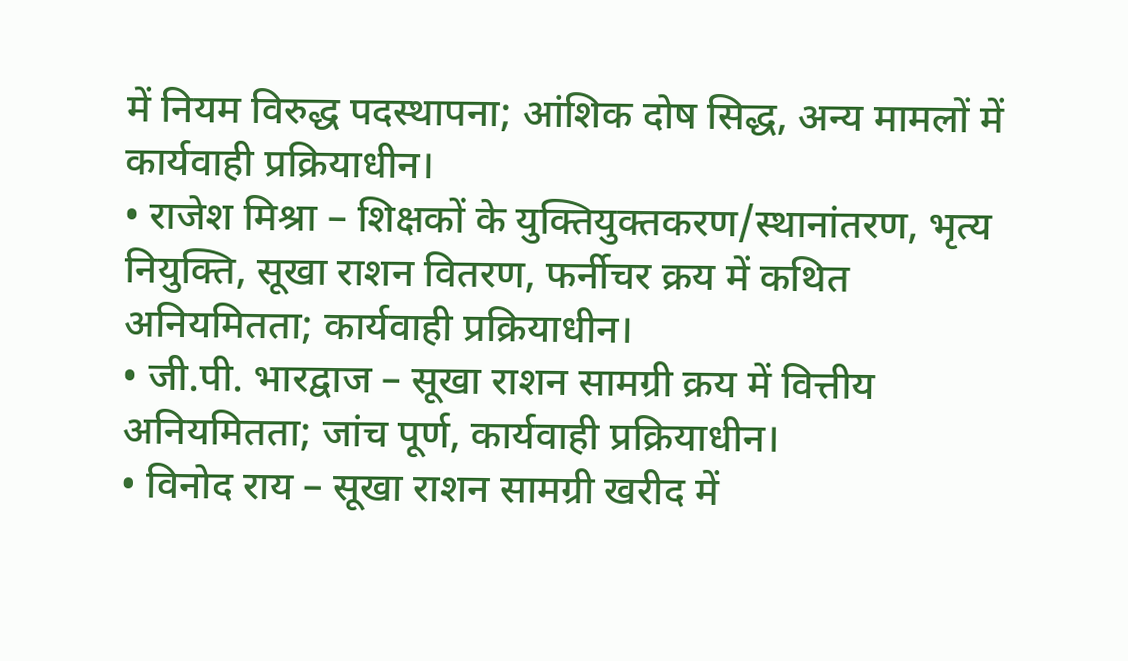में नियम विरुद्ध पदस्थापना; आंशिक दोष सिद्ध, अन्य मामलों में कार्यवाही प्रक्रियाधीन।
• राजेश मिश्रा – शिक्षकों के युक्तियुक्तकरण/स्थानांतरण, भृत्य नियुक्ति, सूखा राशन वितरण, फर्नीचर क्रय में कथित अनियमितता; कार्यवाही प्रक्रियाधीन।
• जी.पी. भारद्वाज – सूखा राशन सामग्री क्रय में वित्तीय अनियमितता; जांच पूर्ण, कार्यवाही प्रक्रियाधीन।
• विनोद राय – सूखा राशन सामग्री खरीद में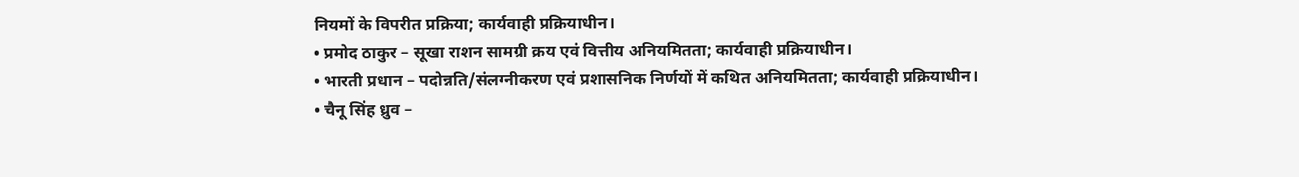नियमों के विपरीत प्रक्रिया; कार्यवाही प्रक्रियाधीन।
• प्रमोद ठाकुर – सूखा राशन सामग्री क्रय एवं वित्तीय अनियमितता; कार्यवाही प्रक्रियाधीन।
• भारती प्रधान – पदोन्नति/संलग्नीकरण एवं प्रशासनिक निर्णयों में कथित अनियमितता; कार्यवाही प्रक्रियाधीन।
• चैनू सिंह ध्रुव –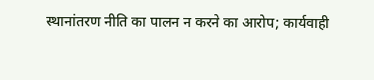स्थानांतरण नीति का पालन न करने का आरोप; कार्यवाही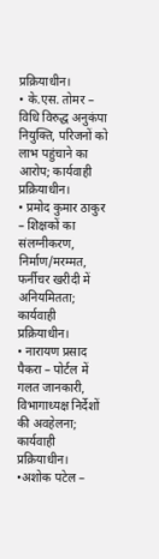प्रक्रियाधीन।
• के.एस. तोमर – विधि विरुद्ध अनुकंपा नियुक्ति, परिजनों को लाभ पहुंचाने का आरोप; कार्यवाही प्रक्रियाधीन।
• प्रमोद कुमार ठाकुर – शिक्षकों का संलग्नीकरण, निर्माण/मरम्मत, फर्नीचर खरीदी में अनियमितता; कार्यवाही प्रक्रियाधीन।
• नारायण प्रसाद पैकरा – पोर्टल में गलत जानकारी, विभागाध्यक्ष निर्देशों की अवहेलना; कार्यवाही प्रक्रियाधीन।
•अशोक पटेल –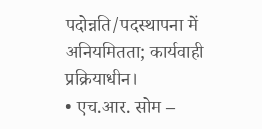पदोन्नति/पदस्थापना में अनियमितता; कार्यवाही प्रक्रियाधीन।
• एच.आर. सोम –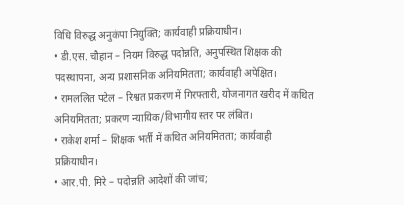विधि विरुद्ध अनुकंपा नियुक्ति; कार्यवाही प्रक्रियाधीन।
• डी.एस. चौहान – नियम विरुद्ध पदोन्नति, अनुपस्थित शिक्षक की पदस्थापना, अन्य प्रशासनिक अनियमितता; कार्यवाही अपेक्षित।
• रामललित पटेल – रिश्वत प्रकरण में गिरफ्तारी, योजनागत खरीद में कथित अनियमितता; प्रकरण न्यायिक/विभागीय स्तर पर लंबित।
• राकेश शर्मा – शिक्षक भर्ती में कथित अनियमितता; कार्यवाही प्रक्रियाधीन।
• आर.पी. मिरे – पदोन्नति आदेशों की जांच;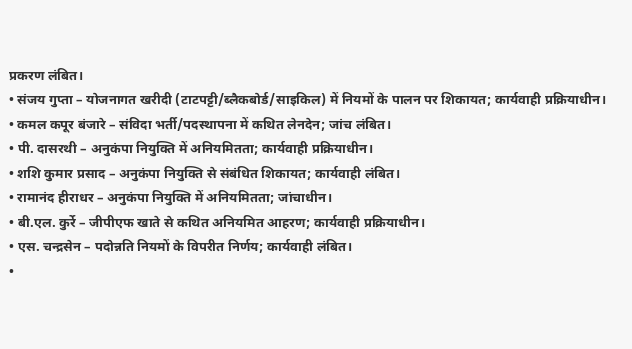प्रकरण लंबित।
• संजय गुप्ता – योजनागत खरीदी (टाटपट्टी/ब्लैकबोर्ड/साइकिल) में नियमों के पालन पर शिकायत; कार्यवाही प्रक्रियाधीन।
• कमल कपूर बंजारे – संविदा भर्ती/पदस्थापना में कथित लेनदेन; जांच लंबित।
• पी. दासरथी – अनुकंपा नियुक्ति में अनियमितता; कार्यवाही प्रक्रियाधीन।
• शशि कुमार प्रसाद – अनुकंपा नियुक्ति से संबंधित शिकायत; कार्यवाही लंबित।
• रामानंद हीराधर – अनुकंपा नियुक्ति में अनियमितता; जांचाधीन।
• बी.एल. कुर्रे – जीपीएफ खाते से कथित अनियमित आहरण; कार्यवाही प्रक्रियाधीन।
• एस. चन्द्रसेन – पदोन्नति नियमों के विपरीत निर्णय; कार्यवाही लंबित।
•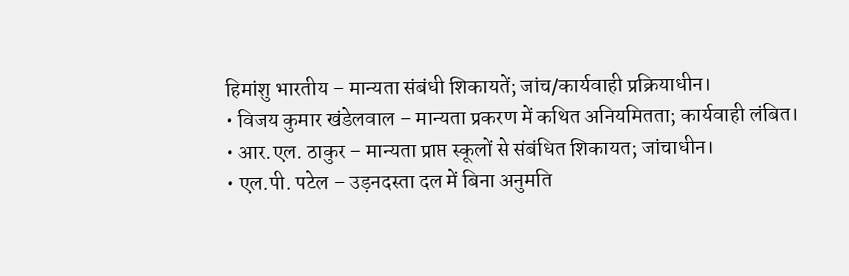हिमांशु भारतीय – मान्यता संबंधी शिकायतें; जांच/कार्यवाही प्रक्रियाधीन।
• विजय कुमार खंडेलवाल – मान्यता प्रकरण में कथित अनियमितता; कार्यवाही लंबित।
• आर.एल. ठाकुर – मान्यता प्राप्त स्कूलों से संबंधित शिकायत; जांचाधीन।
• एल.पी. पटेल – उड़नदस्ता दल में बिना अनुमति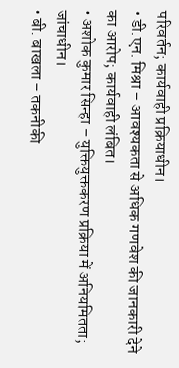परिवर्तन; कार्यवाही प्रक्रियाधीन।
• डी.एन. मिश्रा – आवश्यकता से अधिक गणवेश की जानकारी देने का आरोप; कार्यवाही लंबित।
• अशोक कुमार सिन्हा – युक्तियुक्तकरण प्रक्रिया में अनियमितता; जांचाधीन।
• बी. बाखला – तकनीकी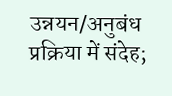उन्नयन/अनुबंध प्रक्रिया में संदेह;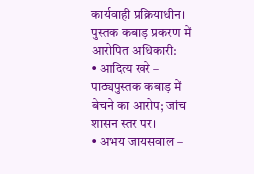कार्यवाही प्रक्रियाधीन।
पुस्तक कबाड़ प्रकरण में आरोपित अधिकारी:
• आदित्य खरे – पाठ्यपुस्तक कबाड़ में बेचने का आरोप; जांच शासन स्तर पर।
• अभय जायसवाल –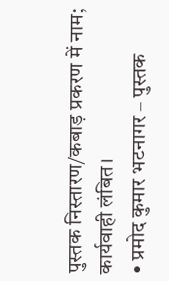पुस्तक निस्तारण/कबाड़ प्रकरण में नाम; कार्यवाही लंबित।
• प्रमोद कुमार भटनागर – पुस्तक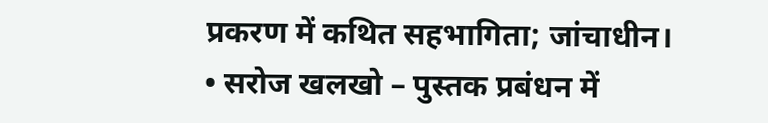प्रकरण में कथित सहभागिता; जांचाधीन।
• सरोज खलखो – पुस्तक प्रबंधन में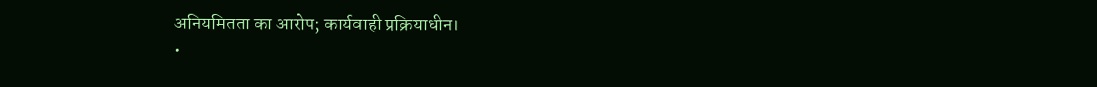अनियमितता का आरोप; कार्यवाही प्रक्रियाधीन।
•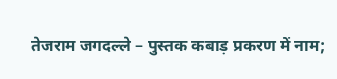तेजराम जगदल्ले – पुस्तक कबाड़ प्रकरण में नाम;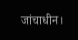जांचाधीन।